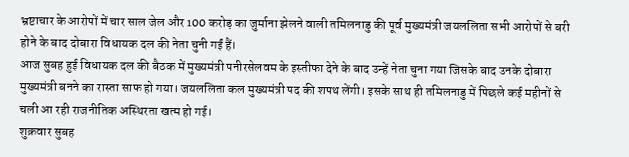भ्रष्टाचार के आरोपों में चार साल जेल और 100 करोड़ का जुर्माना झेलने वाली तमिलनाडु की पूर्व मुख्यमंत्री जयललिता सभी आरोपों से बरी होने के बाद दोबारा विधायक दल की नेता चुनी गईं हैं।
आज सुबह हुई विधायक दल की बैठक में मुख्यमंत्री पनीरसेलवम के इस्तीफा देने के बाद उन्हें नेता चुना गया जिसके बाद उनके दोबारा मुख्यमंत्री बनने का रास्ता साफ हो गया। जयललिता कल मुख्यमंत्री पद की शपथ लेंगी। इसके साथ ही तमिलनाडु में पिछले कई महीनों से चली आ रही राजनीतिक अस्थिरता खत्म हो गई।
शुक्रवार सुबह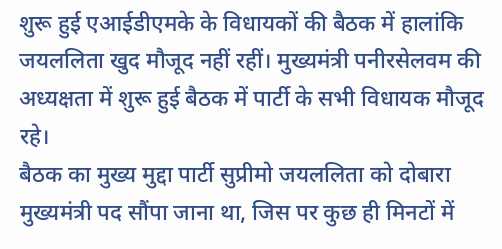शुरू हुई एआईडीएमके के विधायकों की बैठक में हालांकि जयललिता खुद मौजूद नहीं रहीं। मुख्यमंत्री पनीरसेलवम की अध्यक्षता में शुरू हुई बैठक में पार्टी के सभी विधायक मौजूद रहे।
बैठक का मुख्य मुद्दा पार्टी सुप्रीमो जयललिता को दोबारा मुख्यमंत्री पद सौंपा जाना था, जिस पर कुछ ही मिनटों में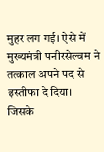मुहर लग गई। ऐसे में मुख्यमंत्री पनीरसेल्वम ने तत्काल अपने पद से इस्तीफा दे दिया। जिसके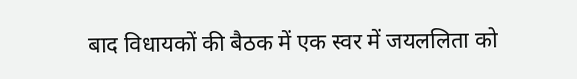बाद विधायकों की बैठक में एक स्वर में जयललिता को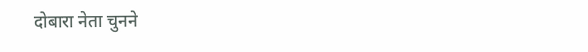दोबारा नेता चुनने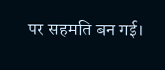पर सहमति बन गई।